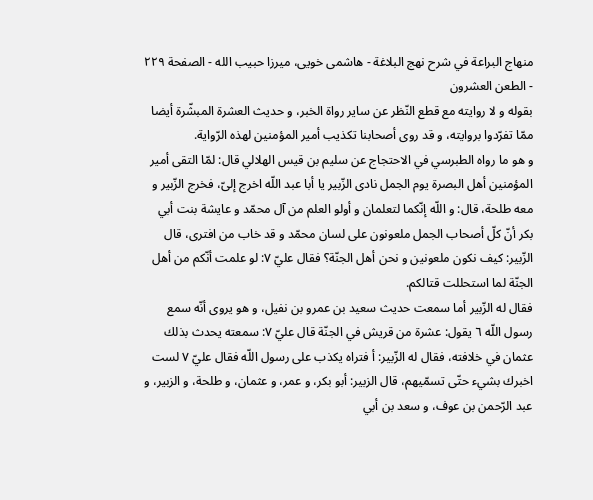منهاج البراعة في شرح نهج البلاغة - هاشمى خويى، ميرزا حبيب الله - الصفحة ٢٢٩ - الطعن العشرون
بقوله و لا روايته مع قطع النّظر عن ساير رواة الخبر، و حديث العشرة المبشّرة أيضا ممّا تفرّدوا بروايته، و قد روى أصحابنا تكذيب أمير المؤمنين لهذه الرّواية.
و هو ما رواه الطبرسي في الاحتجاج عن سليم بن قيس الهلالي قال: لمّا التقى أمير المؤمنين أهل البصرة يوم الجمل نادى الزّبير يا أبا عبد اللّه اخرج إلىّ، فخرج الزّبير و معه طلحة، قال: و اللّه إنّكما لتعلمان و أولو العلم من آل محمّد و عايشة بنت أبي بكر أنّ كلّ أصحاب الجمل ملعونون على لسان محمّد و قد خاب من افترى، قال الزّبير: كيف نكون ملعونين و نحن أهل الجنّة؟ فقال عليّ ٧: لو علمت أنّكم من أهل الجنّة لما استحللت قتالكم.
فقال له الزّبير أما سمعت حديث سعيد بن عمرو بن نفيل، و هو يروى أنّه سمع رسول اللّه ٦ يقول: عشرة من قريش في الجنّة قال عليّ ٧: سمعته يحدث بذلك عثمان في خلافته، فقال له الزّبير: أ فتراه يكذب على رسول اللّه فقال عليّ ٧ لست اخبرك بشيء حتّى تسمّيهم، قال الزبير: أبو بكر، و عمر، و عثمان، و طلحة، و الزبير، و عبد الرّحمن بن عوف، و سعد بن أبي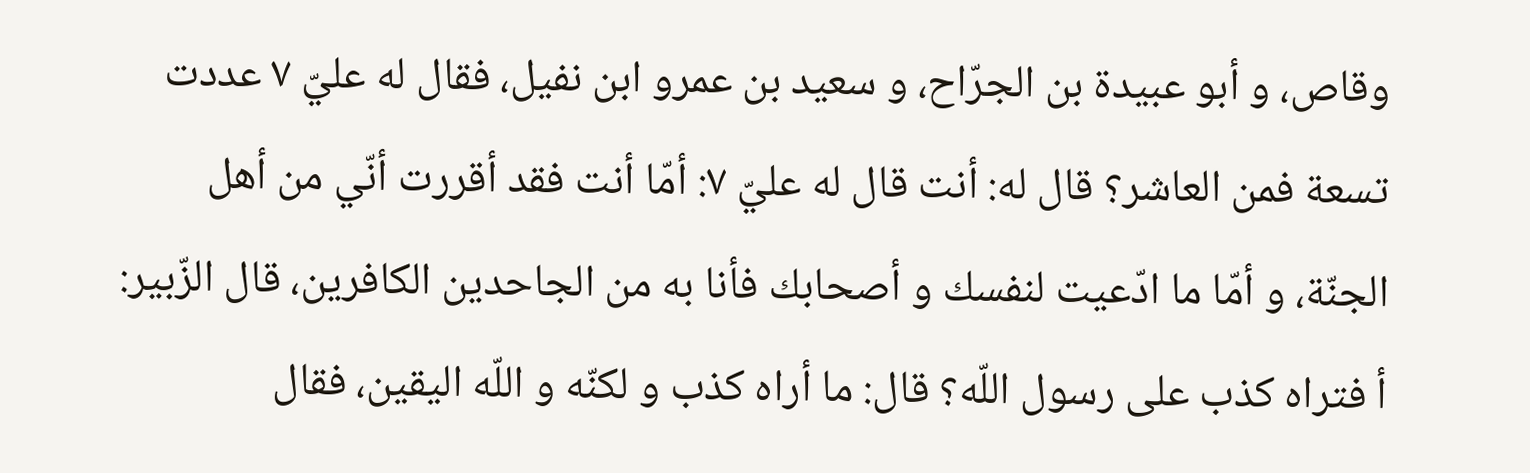وقاص، و أبو عبيدة بن الجرّاح، و سعيد بن عمرو ابن نفيل، فقال له عليّ ٧ عددت تسعة فمن العاشر؟ قال له: أنت قال له عليّ ٧: أمّا أنت فقد أقررت أنّي من أهل الجنّة، و أمّا ما ادّعيت لنفسك و أصحابك فأنا به من الجاحدين الكافرين، قال الزّبير: أ فتراه كذب على رسول اللّه؟ قال: ما أراه كذب و لكنّه و اللّه اليقين، فقال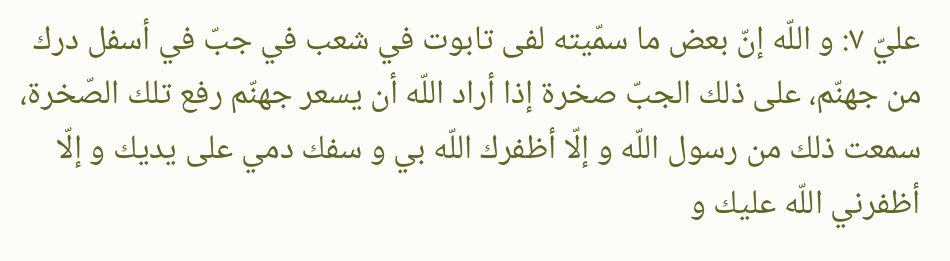عليّ ٧: و اللّه إنّ بعض ما سمّيته لفى تابوت في شعب في جبّ في أسفل درك من جهنّم، على ذلك الجبّ صخرة إذا أراد اللّه أن يسعر جهنّم رفع تلك الصّخرة، سمعت ذلك من رسول اللّه و إلّا أظفرك اللّه بي و سفك دمي على يديك و إلّا أظفرني اللّه عليك و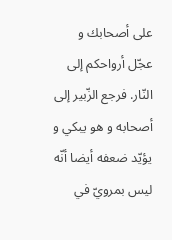على أصحابك و عجّل أرواحكم إلى النّار. فرجع الزّبير إلى أصحابه و هو يبكي و يؤيّد ضعفه أيضا أنّه ليس بمرويّ في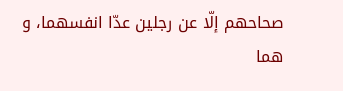صحاحهم إلّا عن رجلين عدّا انفسهما، و هما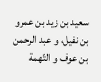سعيد بن زيد بن عمرو بن نفيل، و عبد الرحمن بن عوف و التّهمة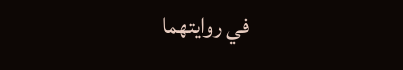في روايتهما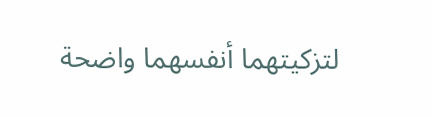لتزكيتهما أنفسهما واضحة